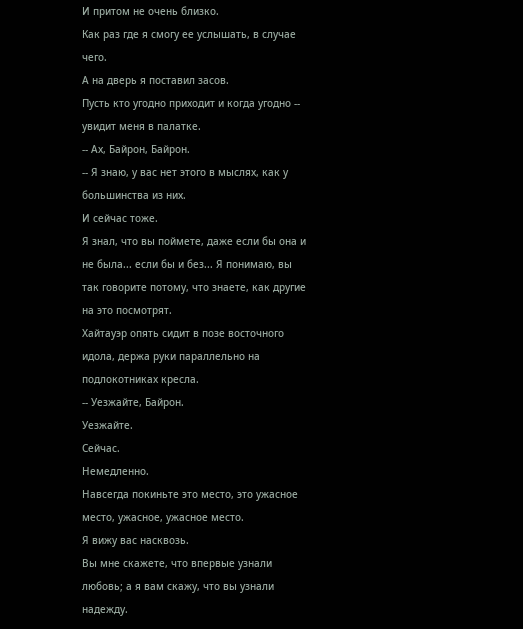И притом не очень близко.
Как раз где я смогу ее услышать, в случае чего.
А на дверь я поставил засов.
Пусть кто угодно приходит и когда угодно -- увидит меня в палатке.
-- Ах, Байрон, Байрон.
-- Я знаю, у вас нет этого в мыслях, как у большинства из них.
И сейчас тоже.
Я знал, что вы поймете, даже если бы она и не была... если бы и без... Я понимаю, вы так говорите потому, что знаете, как другие на это посмотрят.
Хайтауэр опять сидит в позе восточного идола, держа руки параллельно на подлокотниках кресла.
-- Уезжайте, Байрон.
Уезжайте.
Сейчас.
Немедленно.
Навсегда покиньте это место, это ужасное место, ужасное, ужасное место.
Я вижу вас насквозь.
Вы мне скажете, что впервые узнали любовь; а я вам скажу, что вы узнали надежду.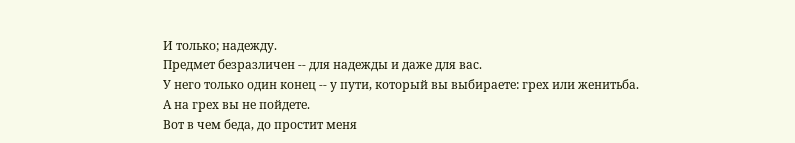И только; надежду.
Предмет безразличен -- для надежды и даже для вас.
У него только один конец -- у пути, который вы выбираете: грех или женитьба.
А на грех вы не пойдете.
Вот в чем беда, до простит меня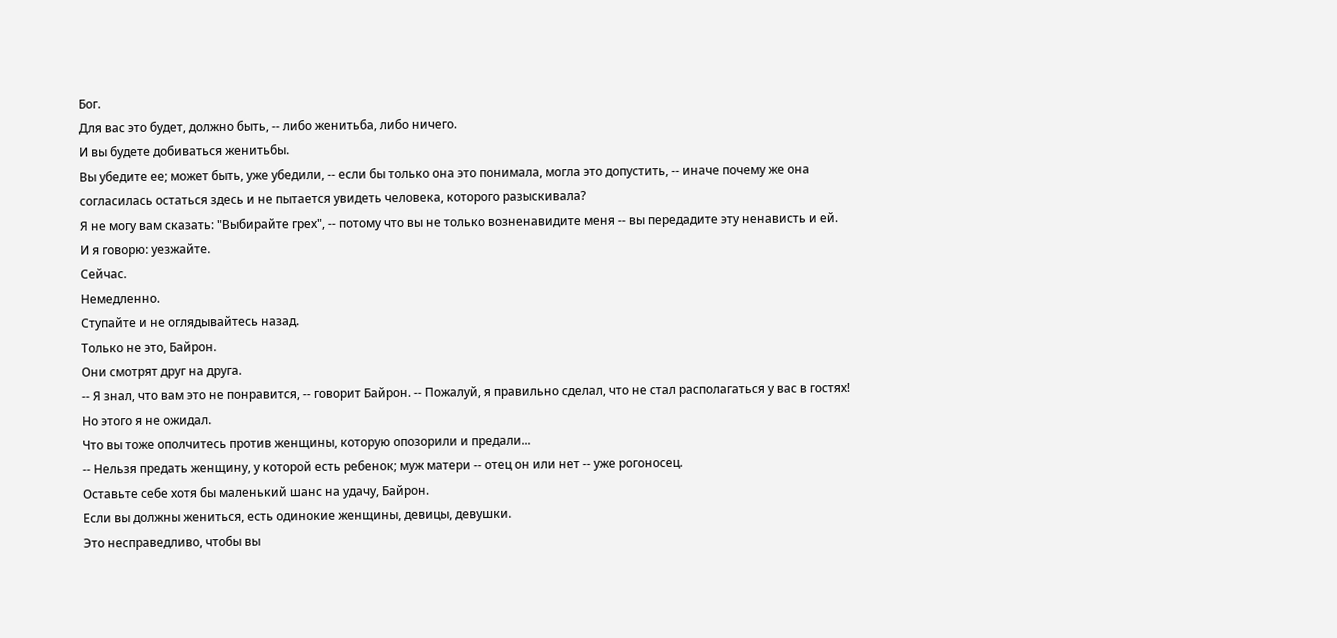Бог.
Для вас это будет, должно быть, -- либо женитьба, либо ничего.
И вы будете добиваться женитьбы.
Вы убедите ее; может быть, уже убедили, -- если бы только она это понимала, могла это допустить, -- иначе почему же она согласилась остаться здесь и не пытается увидеть человека, которого разыскивала?
Я не могу вам сказать: "Выбирайте грех", -- потому что вы не только возненавидите меня -- вы передадите эту ненависть и ей.
И я говорю: уезжайте.
Сейчас.
Немедленно.
Ступайте и не оглядывайтесь назад.
Только не это, Байрон.
Они смотрят друг на друга.
-- Я знал, что вам это не понравится, -- говорит Байрон. -- Пожалуй, я правильно сделал, что не стал располагаться у вас в гостях!
Но этого я не ожидал.
Что вы тоже ополчитесь против женщины, которую опозорили и предали...
-- Нельзя предать женщину, у которой есть ребенок; муж матери -- отец он или нет -- уже рогоносец.
Оставьте себе хотя бы маленький шанс на удачу, Байрон.
Если вы должны жениться, есть одинокие женщины, девицы, девушки.
Это несправедливо, чтобы вы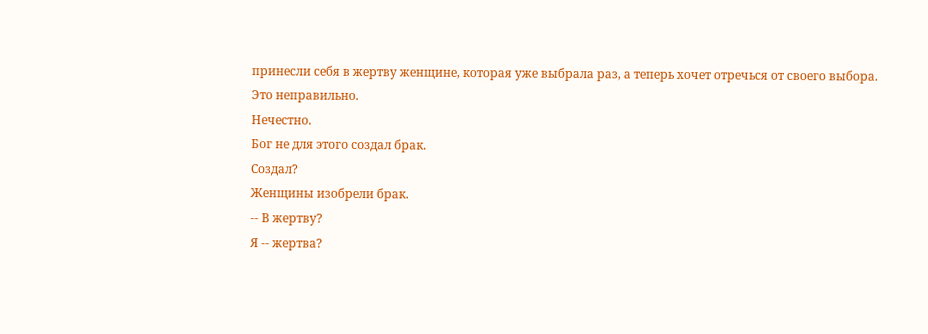принесли себя в жертву женщине, которая уже выбрала раз, а теперь хочет отречься от своего выбора.
Это неправильно.
Нечестно.
Бог не для этого создал брак.
Создал?
Женщины изобрели брак.
-- В жертву?
Я -- жертва?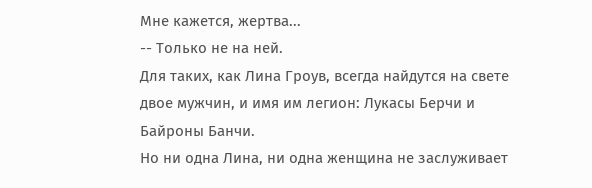Мне кажется, жертва...
-- Только не на ней.
Для таких, как Лина Гроув, всегда найдутся на свете двое мужчин, и имя им легион: Лукасы Берчи и Байроны Банчи.
Но ни одна Лина, ни одна женщина не заслуживает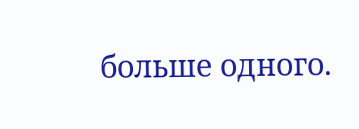больше одного.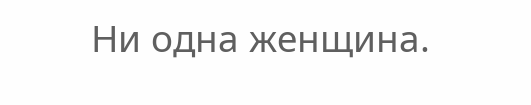Ни одна женщина.